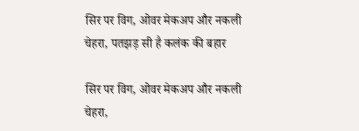स‍िर पर व‍िग, ओवर मेकअप और नकली चेहरा, पतझड़ सी है कलंक की बहार

स‍िर पर व‍िग, ओवर मेकअप और नकली चेहरा,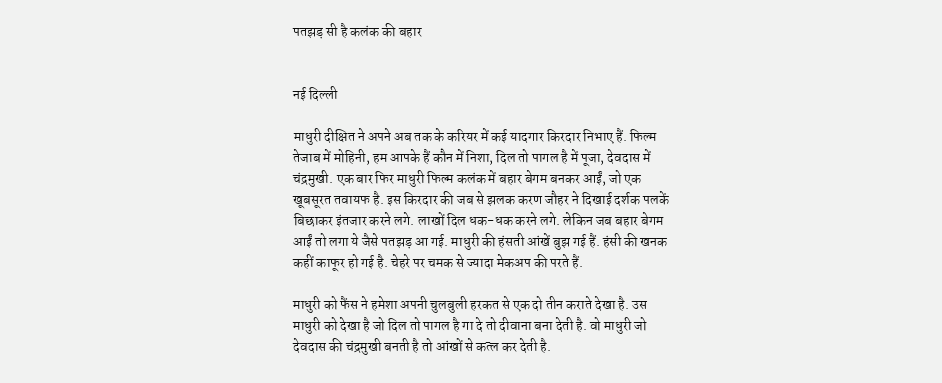पतझड़ सी है कलंक की बहार


नई दिल्ली

माधुरी दीक्ष‍ित ने अपने अब तक के कर‍ियर में कई यादगार किरदार न‍िभाए हैं. फिल्म तेजाब में मोह‍िनी, हम आपके हैं कौन में न‍िशा, दिल तो पागल है में पूजा, देवदास में चंद्रमुखी. एक बार फिर माधुरी फिल्म कलंक में बहार बेगम बनकर आईं, जो एक खूबसूरत तवायफ है. इस किरदार की जब से झलक करण जौहर ने द‍िखाई दर्शक पलकें ब‍िछाकर इंतजार करने लगे. लाखों द‍िल धक-धक करने लगे. लेकिन जब बहार बेगम आईं तो लगा ये जैसे पतझड़ आ गई. माधुरी की हंसती आंखें बुझ गई हैं. हंसी की खनक कहीं काफूर हो गई है. चेहरे पर चमक से ज्यादा मेकअप की परते हैं.

माधुरी को फैंस ने हमेशा अपनी चुलबुली हरकत से एक दो तीन कराते देखा है. उस माधुरी को देखा है जो द‍िल तो पागल है गा दे तो दीवाना बना देती है. वो माधुरी जो देवदास की चंद्रमुखी बनती है तो आंखों से कत्ल कर देती है.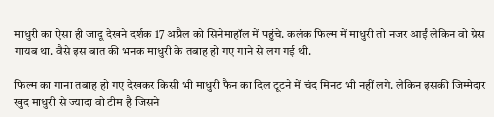माधुरी का ऐसा ही जादू देखने दर्शक 17 अप्रैल को स‍िनेमाहॉल में पहुंचे. कलंक फिल्म में माधुरी तो नजर आईं लेकिन वो ग्रेस गायब था. वैसे इस बात की भनक माधुरी के तबाह हो गए गाने से लग गई थी.

फिल्म का गाना तबाह हो गए देखकर किसी भी माधुरी फैन का द‍िल टूटने में चंद मिनट भी नहीं लगे. लेकिन इसकी ज‍िम्मेदार खुद माधुरी से ज्यादा वो टीम है ज‍िसने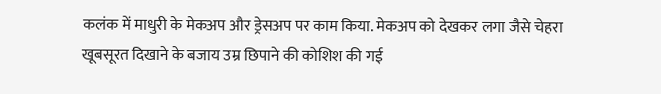कलंक में माधुरी के मेकअप और ड्रेसअप पर काम किया. मेकअप को देखकर लगा जैसे चेहरा खूबसूरत द‍िखाने के बजाय उम्र छ‍िपाने की कोश‍िश की गई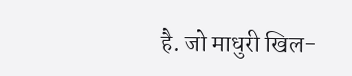है. जो माधुरी खिल-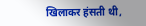ख‍िलाकर हंसती थी,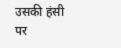उसकी हंसी पर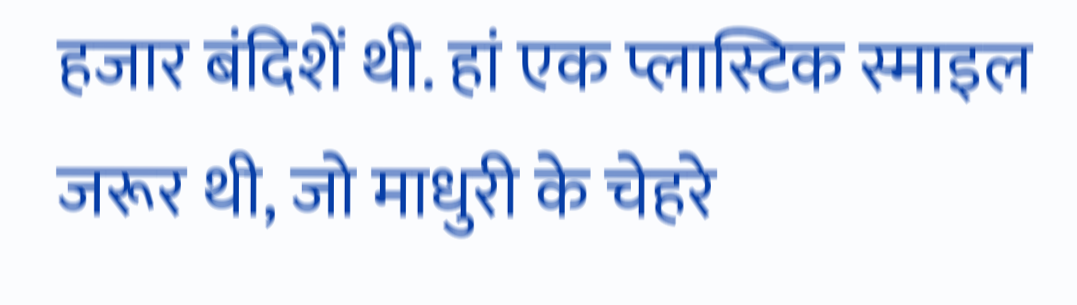हजार बंद‍िशें थी. हां एक प्लास्ट‍िक स्माइल जरूर थी, जो माधुरी के चेहरे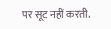पर सूट नहीं करती.